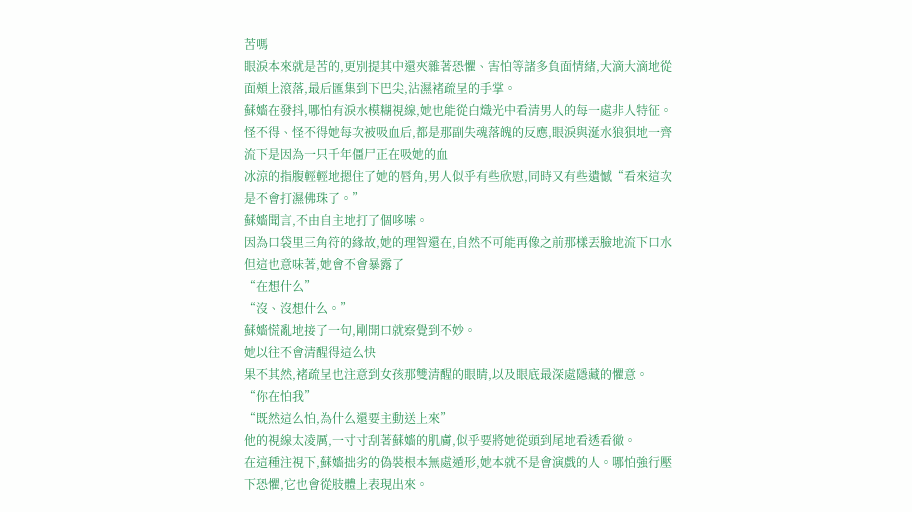苦嗎
眼淚本來就是苦的,更別提其中還夾雜著恐懼、害怕等諸多負面情緒,大滴大滴地從面頰上滾落,最后匯集到下巴尖,沾濕褚疏呈的手掌。
蘇嬙在發抖,哪怕有淚水模糊視線,她也能從白熾光中看清男人的每一處非人特征。
怪不得、怪不得她每次被吸血后,都是那副失魂落魄的反應,眼淚與涎水狼狽地一齊流下是因為一只千年僵尸正在吸她的血
冰涼的指腹輕輕地摁住了她的唇角,男人似乎有些欣慰,同時又有些遺憾“看來這次是不會打濕佛珠了。”
蘇嬙聞言,不由自主地打了個哆嗦。
因為口袋里三角符的緣故,她的理智還在,自然不可能再像之前那樣丟臉地流下口水但這也意味著,她會不會暴露了
“在想什么”
“沒、沒想什么。”
蘇嬙慌亂地接了一句,剛開口就察覺到不妙。
她以往不會清醒得這么快
果不其然,褚疏呈也注意到女孩那雙清醒的眼睛,以及眼底最深處隱藏的懼意。
“你在怕我”
“既然這么怕,為什么還要主動送上來”
他的視線太凌厲,一寸寸刮著蘇嬙的肌膚,似乎要將她從頭到尾地看透看徹。
在這種注視下,蘇嬙拙劣的偽裝根本無處遁形,她本就不是會演戲的人。哪怕強行壓下恐懼,它也會從肢體上表現出來。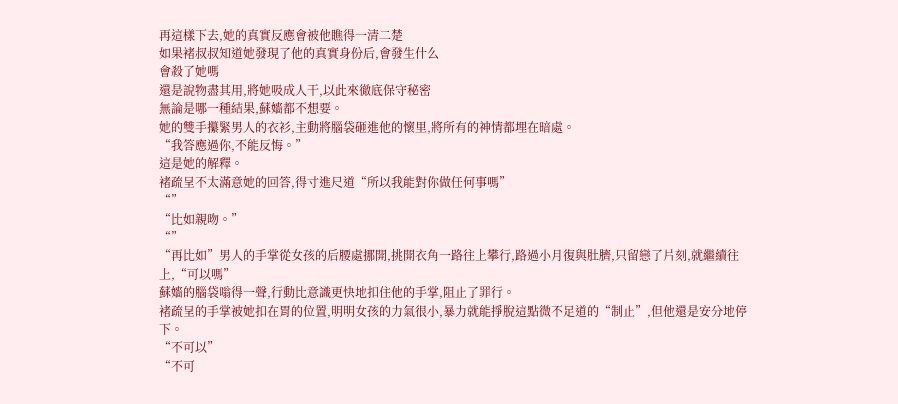再這樣下去,她的真實反應會被他瞧得一清二楚
如果褚叔叔知道她發現了他的真實身份后,會發生什么
會殺了她嗎
還是說物盡其用,將她吸成人干,以此來徹底保守秘密
無論是哪一種結果,蘇嬙都不想要。
她的雙手攥緊男人的衣衫,主動將腦袋砸進他的懷里,將所有的神情都埋在暗處。
“我答應過你,不能反悔。”
這是她的解釋。
褚疏呈不太滿意她的回答,得寸進尺道“所以我能對你做任何事嗎”
“”
“比如親吻。”
“”
“再比如”男人的手掌從女孩的后腰處挪開,挑開衣角一路往上攀行,路過小月復與肚臍,只留戀了片刻,就繼續往上,“可以嗎”
蘇嬙的腦袋嗡得一聲,行動比意識更快地扣住他的手掌,阻止了罪行。
褚疏呈的手掌被她扣在胃的位置,明明女孩的力氣很小,暴力就能掙脫這點微不足道的“制止”,但他還是安分地停下。
“不可以”
“不可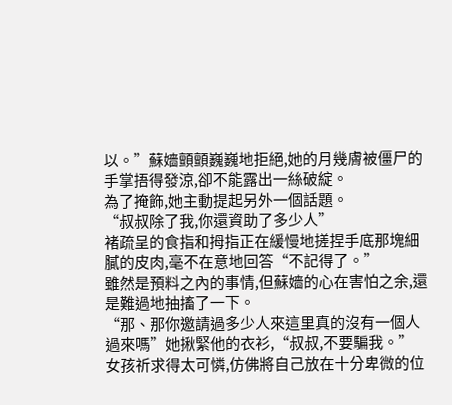以。”蘇嬙顫顫巍巍地拒絕,她的月幾膚被僵尸的手掌捂得發涼,卻不能露出一絲破綻。
為了掩飾,她主動提起另外一個話題。
“叔叔除了我,你還資助了多少人”
褚疏呈的食指和拇指正在緩慢地搓捏手底那塊細膩的皮肉,毫不在意地回答“不記得了。”
雖然是預料之內的事情,但蘇嬙的心在害怕之余,還是難過地抽搐了一下。
“那、那你邀請過多少人來這里真的沒有一個人過來嗎”她揪緊他的衣衫,“叔叔,不要騙我。”
女孩祈求得太可憐,仿佛將自己放在十分卑微的位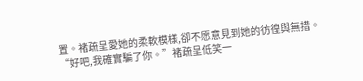置。褚疏呈愛她的柔軟模樣,卻不愿意見到她的彷徨與無措。
“好吧,我確實騙了你。”褚疏呈低笑一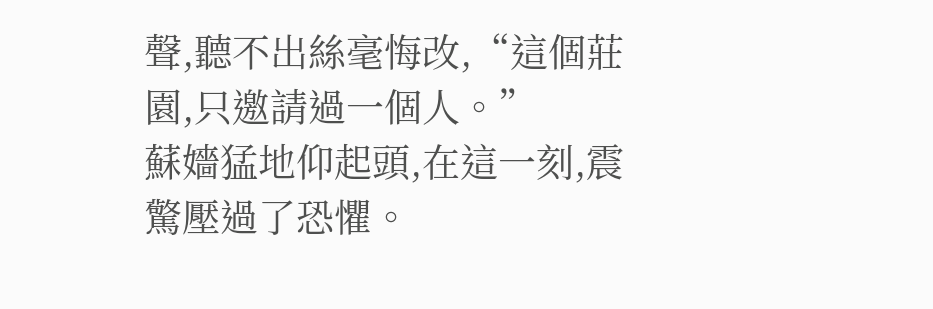聲,聽不出絲毫悔改,“這個莊園,只邀請過一個人。”
蘇嬙猛地仰起頭,在這一刻,震驚壓過了恐懼。